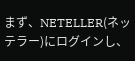まず、NETELLER(ネッテラー)にログインし、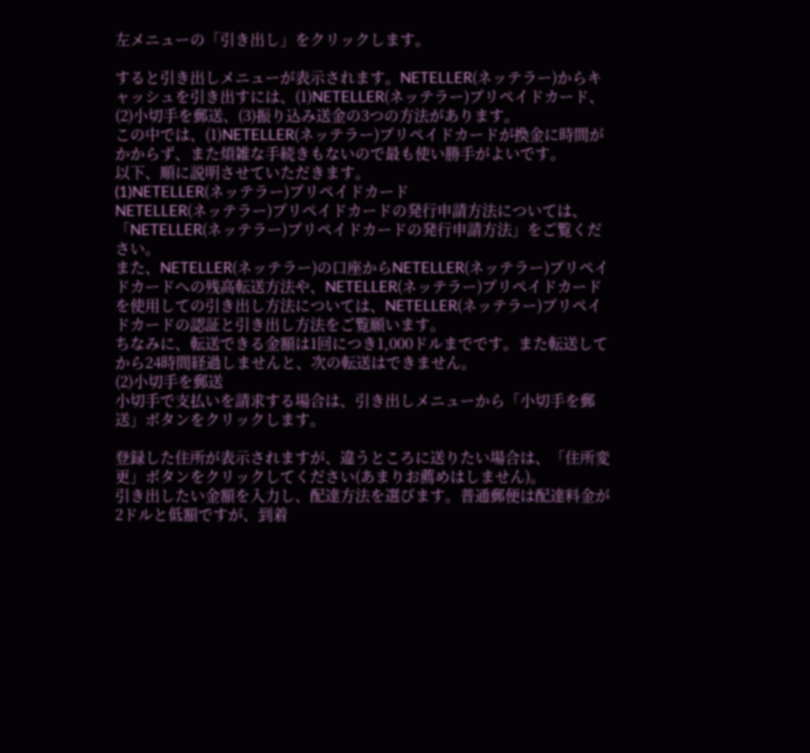左メニューの「引き出し」をクリックします。

すると引き出しメニューが表示されます。NETELLER(ネッテラー)からキャッシュを引き出すには、(1)NETELLER(ネッテラー)プリペイドカード、(2)小切手を郵送、(3)振り込み送金の3つの方法があります。
この中では、(1)NETELLER(ネッテラー)プリペイドカードが換金に時間がかからず、また煩雑な手続きもないので最も使い勝手がよいです。
以下、順に説明させていただきます。
(1)NETELLER(ネッテラー)プリペイドカード
NETELLER(ネッテラー)プリペイドカードの発行申請方法については、「NETELLER(ネッテラー)プリペイドカードの発行申請方法」をご覧ください。
また、NETELLER(ネッテラー)の口座からNETELLER(ネッテラー)プリペイドカードへの残高転送方法や、NETELLER(ネッテラー)プリペイドカードを使用しての引き出し方法については、NETELLER(ネッテラー)プリペイドカードの認証と引き出し方法をご覧願います。
ちなみに、転送できる金額は1回につき1,000ドルまでです。また転送してから24時間経過しませんと、次の転送はできません。
(2)小切手を郵送
小切手で支払いを請求する場合は、引き出しメニューから「小切手を郵送」ボタンをクリックします。

登録した住所が表示されますが、違うところに送りたい場合は、「住所変更」ボタンをクリックしてください(あまりお薦めはしません)。
引き出したい金額を入力し、配達方法を選びます。普通郵便は配達料金が2ドルと低額ですが、到着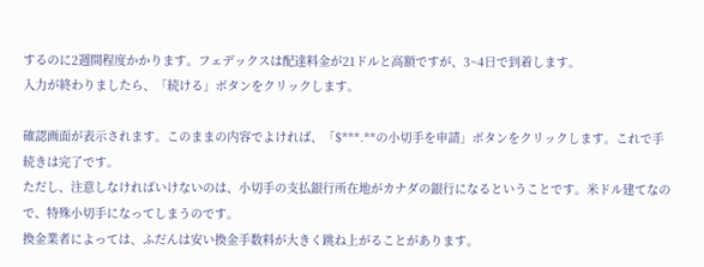するのに2週間程度かかります。フェデックスは配達料金が21ドルと高額ですが、3~4日で到着します。
入力が終わりましたら、「続ける」ボタンをクリックします。

確認画面が表示されます。このままの内容でよければ、「$***.**の小切手を申請」ボタンをクリックします。これで手続きは完了です。
ただし、注意しなければいけないのは、小切手の支払銀行所在地がカナダの銀行になるということです。米ドル建てなので、特殊小切手になってしまうのです。
換金業者によっては、ふだんは安い換金手数料が大きく跳ね上がることがあります。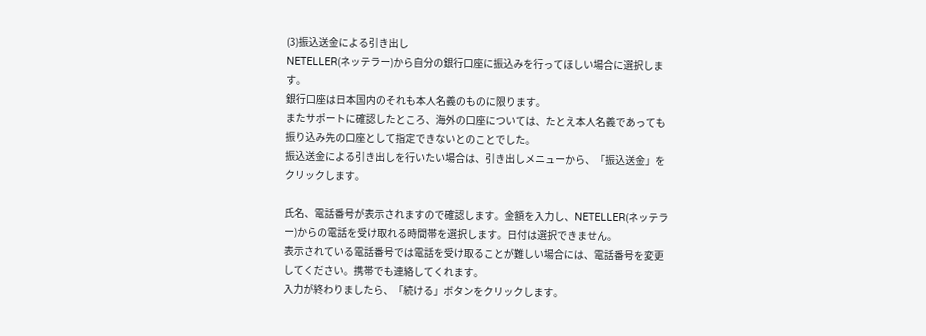(3)振込送金による引き出し
NETELLER(ネッテラー)から自分の銀行口座に振込みを行ってほしい場合に選択します。
銀行口座は日本国内のそれも本人名義のものに限ります。
またサポートに確認したところ、海外の口座については、たとえ本人名義であっても振り込み先の口座として指定できないとのことでした。
振込送金による引き出しを行いたい場合は、引き出しメニューから、「振込送金」をクリックします。

氏名、電話番号が表示されますので確認します。金額を入力し、NETELLER(ネッテラー)からの電話を受け取れる時間帯を選択します。日付は選択できません。
表示されている電話番号では電話を受け取ることが難しい場合には、電話番号を変更してください。携帯でも連絡してくれます。
入力が終わりましたら、「続ける」ボタンをクリックします。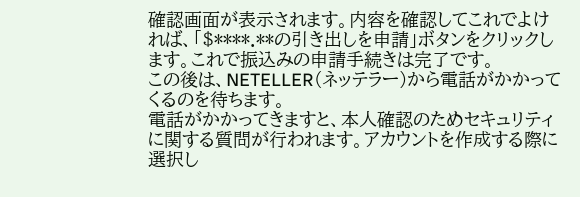確認画面が表示されます。内容を確認してこれでよければ、「$****.**の引き出しを申請」ボタンをクリックします。これで振込みの申請手続きは完了です。
この後は、NETELLER(ネッテラー)から電話がかかってくるのを待ちます。
電話がかかってきますと、本人確認のためセキュリティに関する質問が行われます。アカウントを作成する際に選択し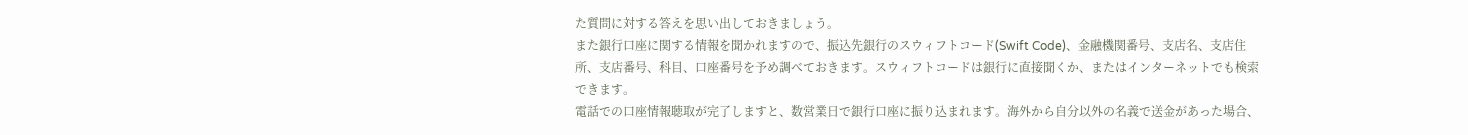た質問に対する答えを思い出しておきましょう。
また銀行口座に関する情報を聞かれますので、振込先銀行のスウィフトコード(Swift Code)、金融機関番号、支店名、支店住所、支店番号、科目、口座番号を予め調べておきます。スウィフトコードは銀行に直接聞くか、またはインターネットでも検索できます。
電話での口座情報聴取が完了しますと、数営業日で銀行口座に振り込まれます。海外から自分以外の名義で送金があった場合、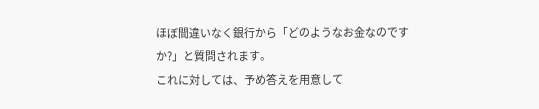ほぼ間違いなく銀行から「どのようなお金なのですか?」と質問されます。
これに対しては、予め答えを用意して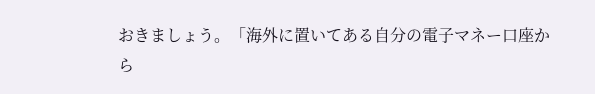おきましょう。「海外に置いてある自分の電子マネー口座から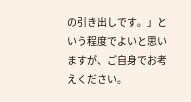の引き出しです。」という程度でよいと思いますが、ご自身でお考えください。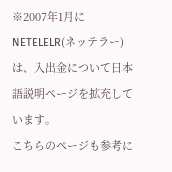※2007年1月にNETELELR(ネッテラー)は、入出金について日本語説明ページを拡充しています。
こちらのページも参考に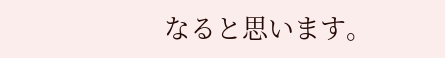なると思います。